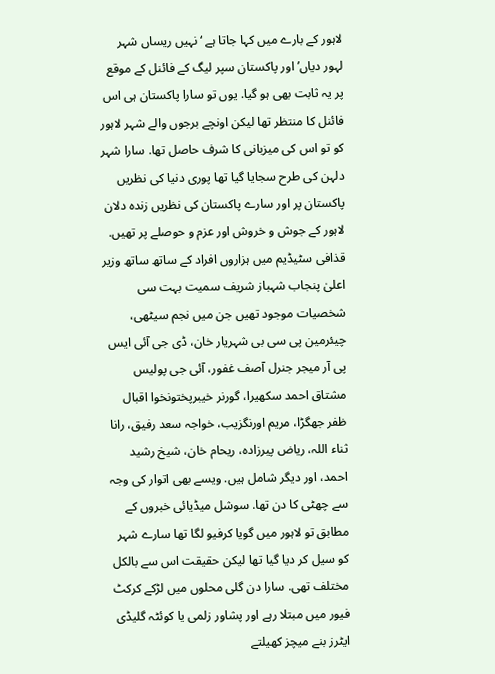لاہور کے بارے میں کہا جاتا ہے ‘ نہیں ریساں شہر لہور دیاں’ اور پاکستان سپر لیگ کے فائنل کے موقع پر یہ ثابت بھی ہو گیا. یوں تو سارا پاکستان ہی اس فائنل کا منتظر تھا لیکن اونچے برجوں والے شہر لاہور کو تو اس کی میزبانی کا شرف حاصل تھا. سارا شہر دلہن کی طرح سجایا گیا تھا پوری دنیا کی نظریں پاکستان پر اور سارے پاکستان کی نظریں زندہ دلان لاہور کے جوش و خروش اور عزم و حوصلے پر تھیں. قذافی سٹیڈیم میں ہزاروں افراد کے ساتھ ساتھ وزیر اعلیٰ پنجاب شہباز شریف سمیت بہت سی شخصیات موجود تھیں جن میں نجم سیٹھی، چیئرمین پی سی بی شہریار خان، ڈی جی آئی ایس پی آر میجر جنرل آصف غفور، آئی جی پولیس مشتاق احمد سکھیرا، گورنر خیبرپختونخوا اقبال ظفر جھگڑا، مریم اورنگزیب، خواجہ سعد رفیق، رانا ثناء اللہ، ریاض پیرزادہ، ریحام خان، شیخ رشید احمد، اور دیگر شامل ہیں. ویسے بھی اتوار کی وجہ سے چھٹی کا دن تھا. سوشل میڈیائی خبروں کے مطابق تو لاہور میں گویا کرفیو لگا تھا سارے شہر کو سیل کر دیا گیا تھا لیکن حقیقت اس سے بالکل مختلف تھی. سارا دن گلی محلوں میں لڑکے کرکٹ فیور میں مبتلا رہے اور پشاور زلمی یا کوئٹہ گلیڈی ایٹرز بنے میچز کھیلتے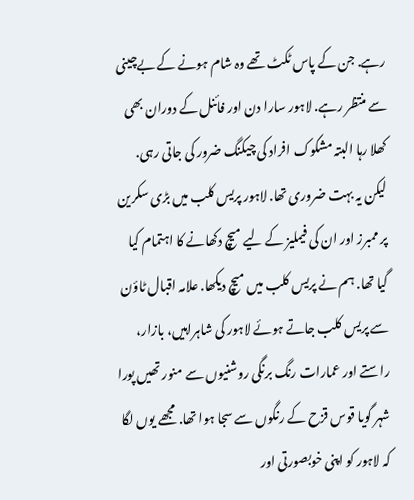رہے. جن کے پاس ٹکٹ تھے وہ شام ہونے کے بےچینی سے منتظر رہے. لاہور سارا دن اور فائنل کے دوران بھی کھلا رہا البتہ مشکوک افراد کی چیکنگ ضرور کی جاتی رہی. لیکن یہ بہت ضروری تھا. لاہور پریس کلب میں بڑی سکرین پر ممبرز اور ان کی فیملیز کے لیے میچ دکھانے کا اہتمام کیا گیا تھا. ہم نے پریس کلب میں میچ دیکھا. علامہ اقبال ٹاؤن سے پریس کلب جاتے ہوئے لاہور کی شاہراہیں، بازار، راستے اور عمارات رنگ برنگی روشنیوں سے منور تھیں پورا شہر گویا قوس قزح کے رنگوں سے سجا ہوا تھا. مجھے یوں لگا کہ لاہور کو اپنی خوبصورتی اور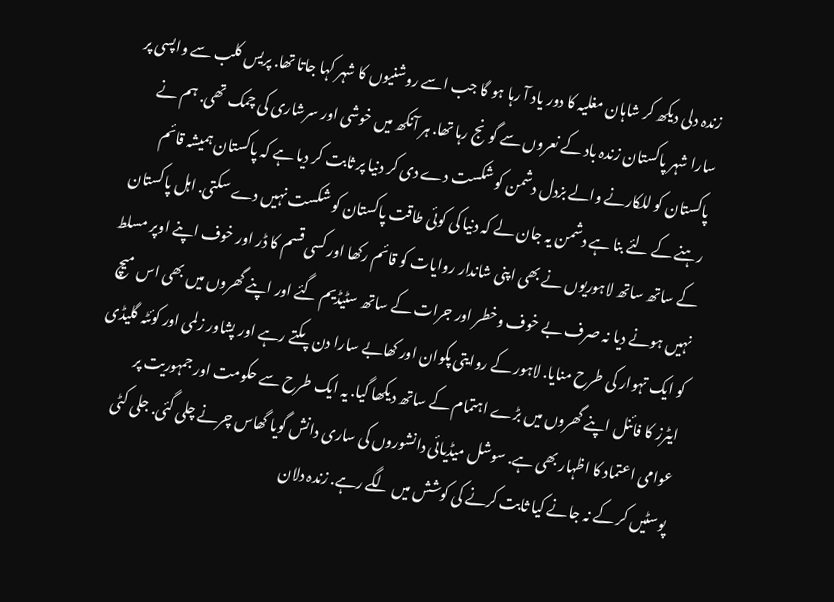زندہ دلی دیکھ کر شاہان مغلیہ کا دور یاد آ رہا ہو گا جب اسے روشنیوں کا شہر کہا جاتا تھا. پریس کلب سے واپسی پر سارا شہر پاکستان زندہ باد کے نعروں سے گونج رہا تھا. ہر آنکھ میں خوشی اور سرشاری کی چمک تھی. ہم نے پاکستان کو للکارنے والے بزدل دشمن کو شکست دے دی کر دنیا پر ثابت کر دیا ہے کہ پاکستان ہمیشہ قائم رہنے کے لئے بنا ہے دشمن یہ جان لے کہ دنیا کی کوئی طاقت پاکستان کو شکست نہیں دے سکتی. اہل پاکستان کے ساتھ ساتھ لاہوریوں نے بھی اپنی شاندار روایات کو قائم رکھا اور کسی قسم کا ڈر اور خوف اپنے اوپر مسلط نہیں ہونے دیا نہ صرف بے خوف وخطر اور جرات کے ساتھ سٹیڈیم گئے اور اپنے گھروں میں بھی اس میچ کو ایک تہوار کی طرح منایا. لاہور کے روایتی پکوان اور کھابے سارا دن پکتے رہے اور پشاور زلمی اور کوئٹہ گلیڈی ایٹرز کا فائنل اپنے گھروں میں بڑے اہتمام کے ساتھ دیکھا گیا. یہ ایک طرح سے حکومت اور جمہوریت پر عوامی اعتماد کا اظہار بھی ہے. سوشل میڈیائی دانشوروں کی ساری دانش گویا گھاس چرنے چلی گئی. جلی کٹی پوسٹیں کر کے نہ جانے کیا ثابت کرنے کی کوشش میں لگے رہے. زندہ دلان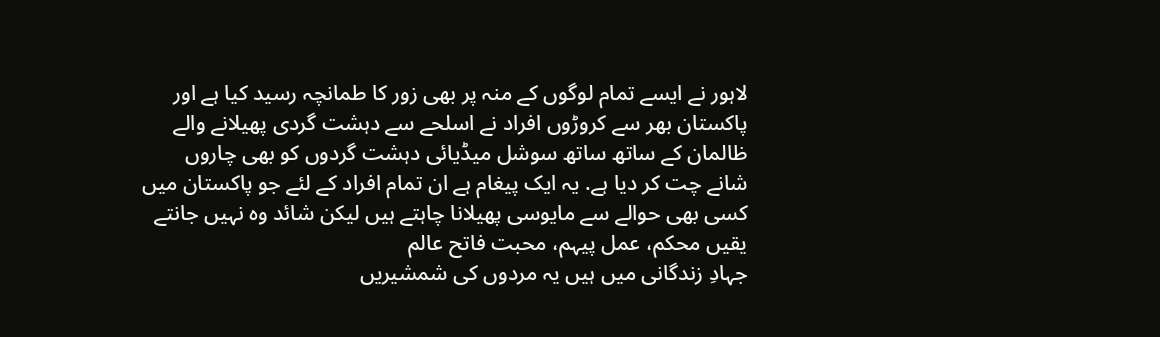لاہور نے ایسے تمام لوگوں کے منہ پر بھی زور کا طمانچہ رسید کیا ہے اور پاکستان بھر سے کروڑوں افراد نے اسلحے سے دہشت گردی پھیلانے والے ظالمان کے ساتھ ساتھ سوشل میڈیائی دہشت گردوں کو بھی چاروں شانے چت کر دیا ہے. یہ ایک پیغام ہے ان تمام افراد کے لئے جو پاکستان میں کسی بھی حوالے سے مایوسی پھیلانا چاہتے ہیں لیکن شائد وہ نہیں جانتے
یقیں محکم، عمل پیہم، محبت فاتح عالم
جہادِ زندگانی میں ہیں یہ مردوں کی شمشیریں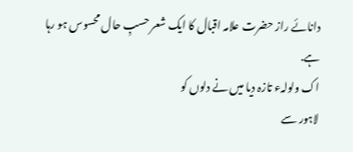دانائے راز حضرت علامہ اقبال کا ایک شعر حسبِ حال محسوس ہو رہا ہے.
اک ولولہء تازہ دیا میں نے دلوں کو
لاہور سے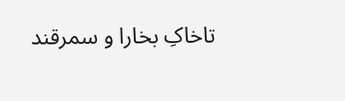تاخاکِ بخارا و سمرقند